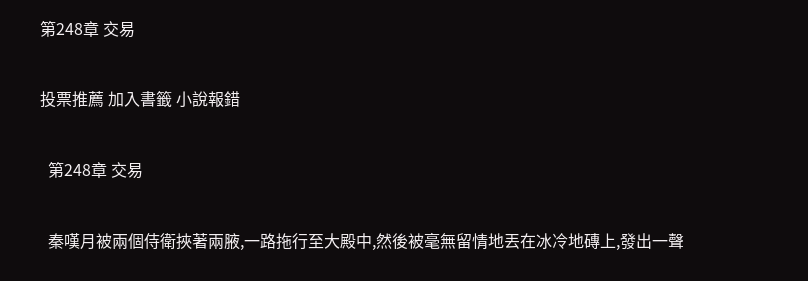第248章 交易

投票推薦 加入書籤 小說報錯

  第248章 交易

  秦嘆月被兩個侍衛挾著兩腋,一路拖行至大殿中,然後被毫無留情地丟在冰冷地磚上,發出一聲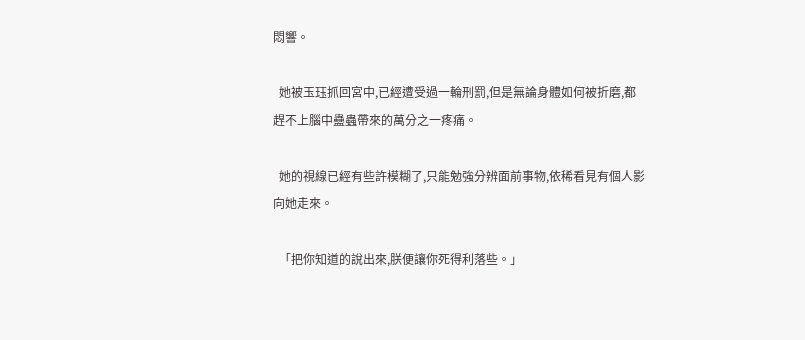悶響。

  她被玉珏抓回宮中,已經遭受過一輪刑罰,但是無論身體如何被折磨,都趕不上腦中蠱蟲帶來的萬分之一疼痛。

  她的視線已經有些許模糊了,只能勉強分辨面前事物,依稀看見有個人影向她走來。

  「把你知道的說出來,朕便讓你死得利落些。」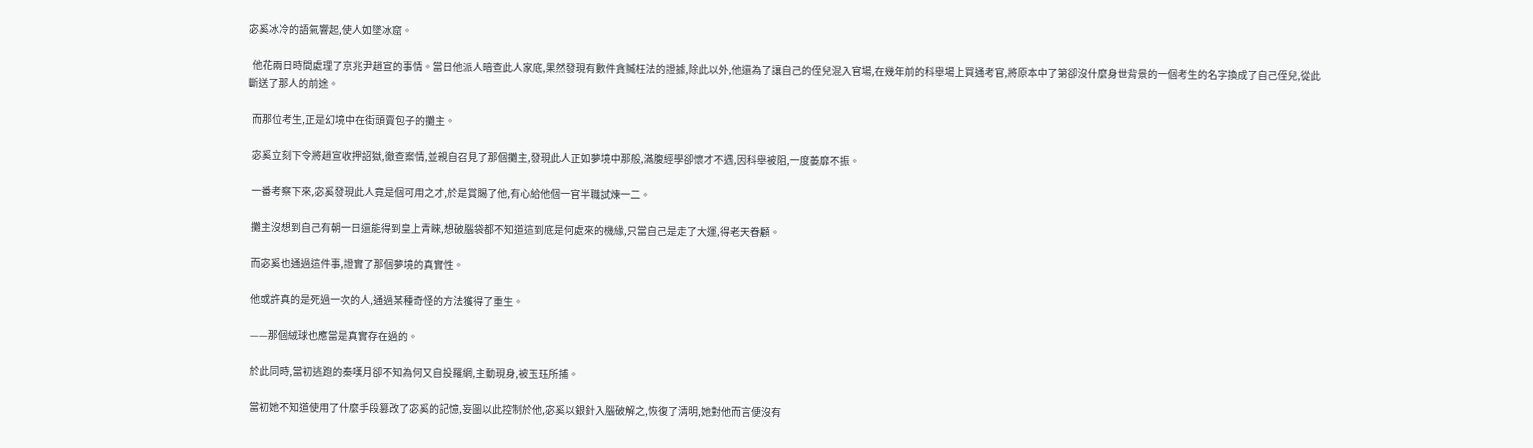宓奚冰冷的語氣響起,使人如墜冰窟。

  他花兩日時間處理了京兆尹趙宣的事情。當日他派人暗查此人家底,果然發現有數件貪贓枉法的證據,除此以外,他還為了讓自己的侄兒混入官場,在幾年前的科舉場上買通考官,將原本中了第卻沒什麼身世背景的一個考生的名字換成了自己侄兒,從此斷送了那人的前途。

  而那位考生,正是幻境中在街頭賣包子的攤主。

  宓奚立刻下令將趙宣收押詔獄,徹查案情,並親自召見了那個攤主,發現此人正如夢境中那般,滿腹經學卻懷才不遇,因科舉被阻,一度萎靡不振。

  一番考察下來,宓奚發現此人竟是個可用之才,於是賞賜了他,有心給他個一官半職試煉一二。

  攤主沒想到自己有朝一日還能得到皇上青睞,想破腦袋都不知道這到底是何處來的機緣,只當自己是走了大運,得老天眷顧。

  而宓奚也通過這件事,證實了那個夢境的真實性。

  他或許真的是死過一次的人,通過某種奇怪的方法獲得了重生。

  ——那個絨球也應當是真實存在過的。

  於此同時,當初逃跑的秦嘆月卻不知為何又自投羅網,主動現身,被玉珏所捕。

  當初她不知道使用了什麼手段篡改了宓奚的記憶,妄圖以此控制於他,宓奚以銀針入腦破解之,恢復了清明,她對他而言便沒有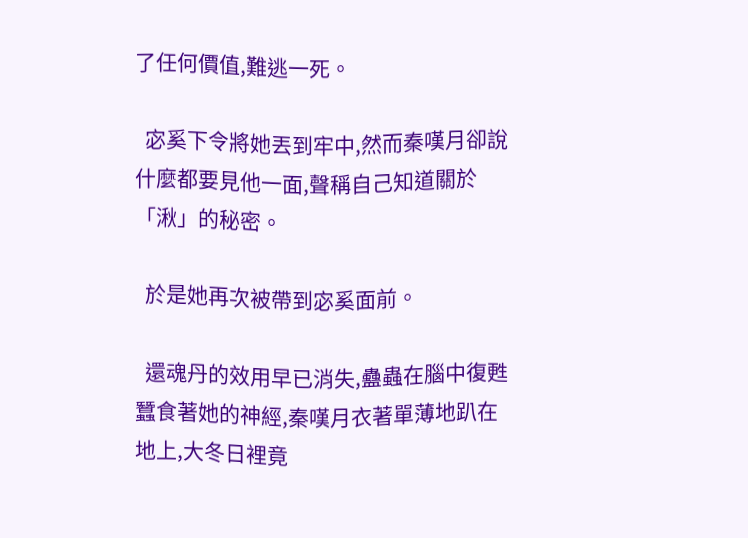了任何價值,難逃一死。

  宓奚下令將她丟到牢中,然而秦嘆月卻說什麼都要見他一面,聲稱自己知道關於「湫」的秘密。

  於是她再次被帶到宓奚面前。

  還魂丹的效用早已消失,蠱蟲在腦中復甦蠶食著她的神經,秦嘆月衣著單薄地趴在地上,大冬日裡竟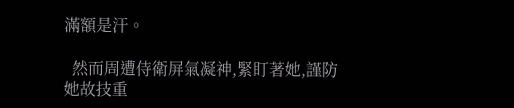滿額是汗。

  然而周遭侍衛屏氣凝神,緊盯著她,謹防她故技重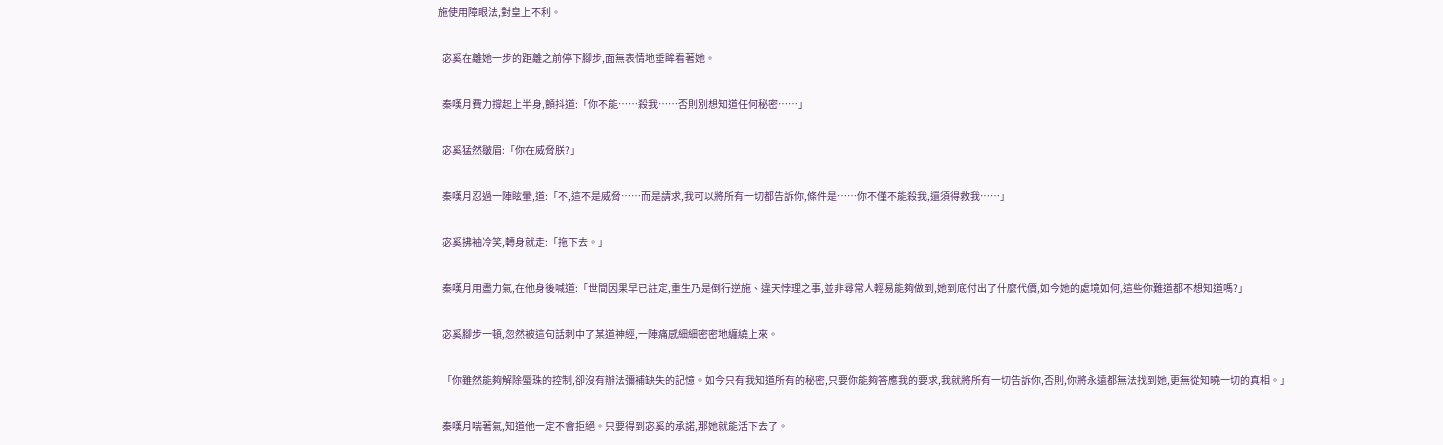施使用障眼法,對皇上不利。

  宓奚在離她一步的距離之前停下腳步,面無表情地垂眸看著她。

  秦嘆月費力撐起上半身,顫抖道:「你不能……殺我……否則別想知道任何秘密……」

  宓奚猛然皺眉:「你在威脅朕?」

  秦嘆月忍過一陣眩暈,道:「不,這不是威脅……而是請求,我可以將所有一切都告訴你,條件是……你不僅不能殺我,還須得救我……」

  宓奚拂袖冷笑,轉身就走:「拖下去。」

  秦嘆月用盡力氣,在他身後喊道:「世間因果早已註定,重生乃是倒行逆施、違天悖理之事,並非尋常人輕易能夠做到,她到底付出了什麼代價,如今她的處境如何,這些你難道都不想知道嗎?」

  宓奚腳步一頓,忽然被這句話刺中了某道神經,一陣痛感細細密密地纏繞上來。

  「你雖然能夠解除蜃珠的控制,卻沒有辦法彌補缺失的記憶。如今只有我知道所有的秘密,只要你能夠答應我的要求,我就將所有一切告訴你,否則,你將永遠都無法找到她,更無從知曉一切的真相。」

  秦嘆月喘著氣,知道他一定不會拒絕。只要得到宓奚的承諾,那她就能活下去了。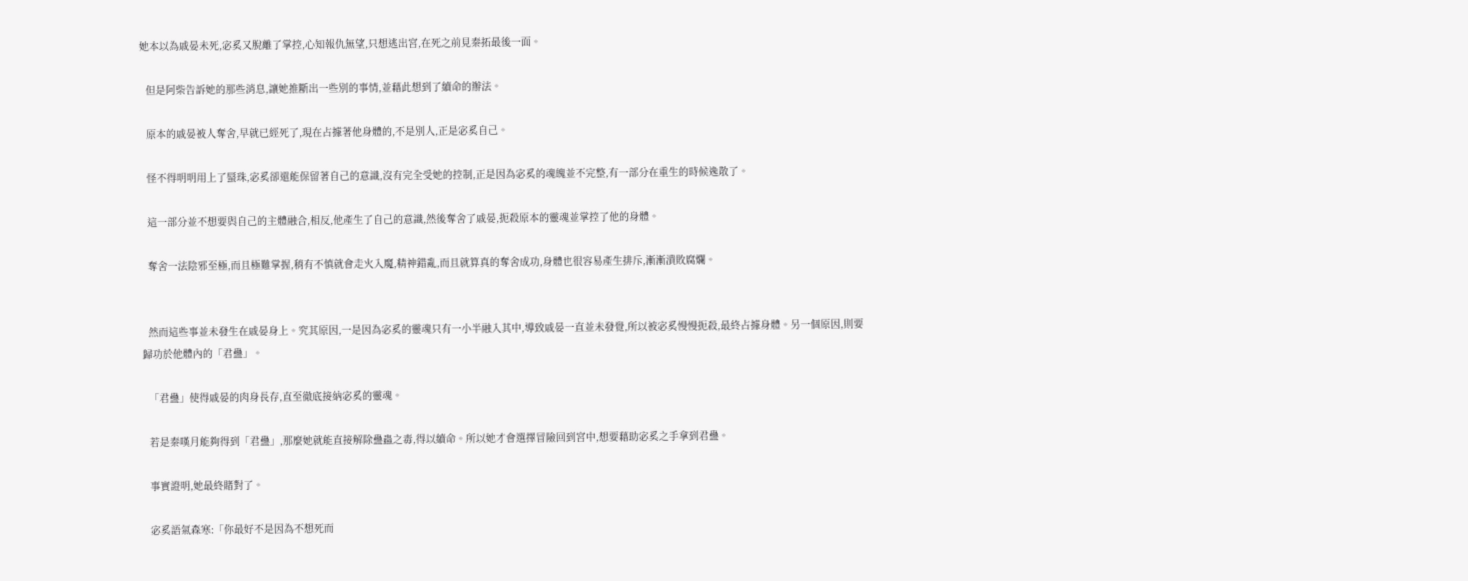她本以為戚晏未死,宓奚又脫離了掌控,心知報仇無望,只想逃出宮,在死之前見秦拓最後一面。

  但是阿柴告訴她的那些消息,讓她推斷出一些別的事情,並藉此想到了續命的辦法。

  原本的戚晏被人奪舍,早就已經死了,現在占據著他身體的,不是別人,正是宓奚自己。

  怪不得明明用上了蜃珠,宓奚卻還能保留著自己的意識,沒有完全受她的控制,正是因為宓奚的魂魄並不完整,有一部分在重生的時候逸散了。

  這一部分並不想要與自己的主體融合,相反,他產生了自己的意識,然後奪舍了戚晏,扼殺原本的靈魂並掌控了他的身體。

  奪舍一法陰邪至極,而且極難掌握,稍有不慎就會走火入魔,精神錯亂,而且就算真的奪舍成功,身體也很容易產生排斥,漸漸潰敗腐爛。


  然而這些事並未發生在戚晏身上。究其原因,一是因為宓奚的靈魂只有一小半融入其中,導致戚晏一直並未發覺,所以被宓奚慢慢扼殺,最終占據身體。另一個原因,則要歸功於他體內的「君蠱」。

  「君蠱」使得戚晏的肉身長存,直至徹底接納宓奚的靈魂。

  若是秦嘆月能夠得到「君蠱」,那麼她就能直接解除蠱蟲之毒,得以續命。所以她才會選擇冒險回到宮中,想要藉助宓奚之手拿到君蠱。

  事實證明,她最終賭對了。

  宓奚語氣森寒:「你最好不是因為不想死而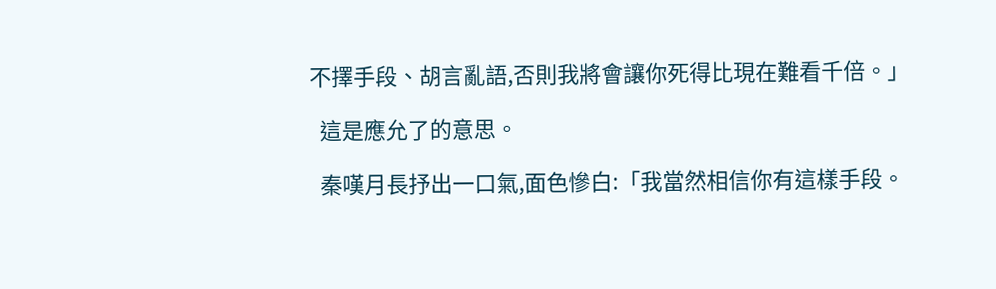不擇手段、胡言亂語,否則我將會讓你死得比現在難看千倍。」

  這是應允了的意思。

  秦嘆月長抒出一口氣,面色慘白:「我當然相信你有這樣手段。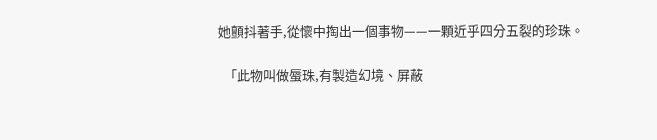她顫抖著手,從懷中掏出一個事物——一顆近乎四分五裂的珍珠。

  「此物叫做蜃珠,有製造幻境、屏蔽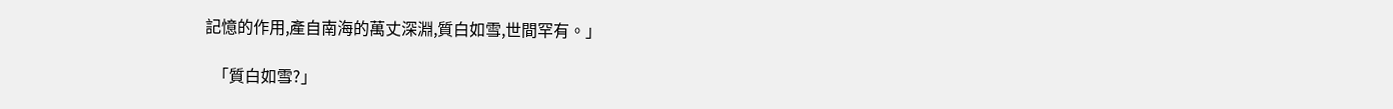記憶的作用,產自南海的萬丈深淵,質白如雪,世間罕有。」

  「質白如雪?」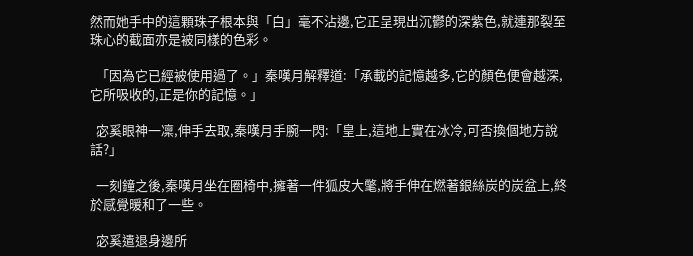然而她手中的這顆珠子根本與「白」毫不沾邊,它正呈現出沉鬱的深紫色,就連那裂至珠心的截面亦是被同樣的色彩。

  「因為它已經被使用過了。」秦嘆月解釋道:「承載的記憶越多,它的顏色便會越深,它所吸收的,正是你的記憶。」

  宓奚眼神一凜,伸手去取,秦嘆月手腕一閃:「皇上,這地上實在冰冷,可否換個地方說話?」

  一刻鐘之後,秦嘆月坐在圈椅中,擁著一件狐皮大氅,將手伸在燃著銀絲炭的炭盆上,終於感覺暖和了一些。

  宓奚遣退身邊所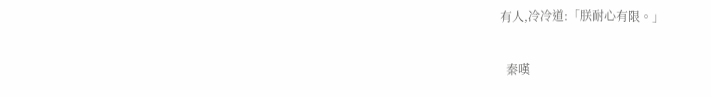有人,冷冷道:「朕耐心有限。」

  秦嘆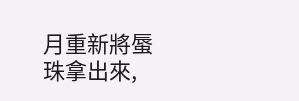月重新將蜃珠拿出來,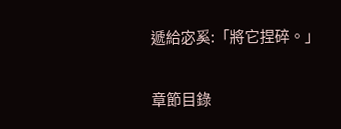遞給宓奚:「將它捏碎。」

章節目錄